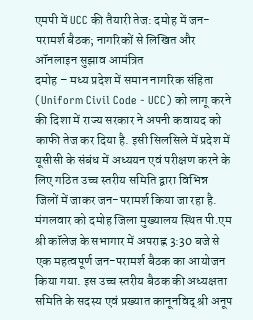एमपी में UCC की तैयारी तेज: दमोह में जन-परामर्श बैठक; नागरिकों से लिखित और ऑनलाइन सुझाव आमंत्रित
दमोह – मध्य प्रदेश में समान नागरिक संहिता (Uniform Civil Code - UCC) को लागू करने की दिशा में राज्य सरकार ने अपनी कवायद को काफी तेज कर दिया है. इसी सिलसिले में प्रदेश में यूसीसी के संबंध में अध्ययन एवं परीक्षण करने के लिए गठित उच्च स्तरीय समिति द्वारा विभिन्न जिलों में जाकर जन-परामर्श किया जा रहा है. मंगलवार को दमोह जिला मुख्यालय स्थित पी.एम श्री कॉलेज के सभागार में अपराह्न 3:30 बजे से एक महत्वपूर्ण जन-परामर्श बैठक का आयोजन किया गया. इस उच्च स्तरीय बैठक की अध्यक्षता समिति के सदस्य एवं प्रख्यात कानूनविद् श्री अनूप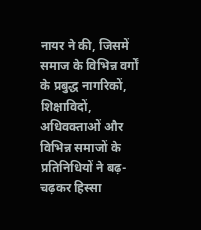नायर ने की, जिसमें समाज के विभिन्न वर्गों के प्रबुद्ध नागरिकों, शिक्षाविदों, अधिवक्ताओं और विभिन्न समाजों के प्रतिनिधियों ने बढ़-चढ़कर हिस्सा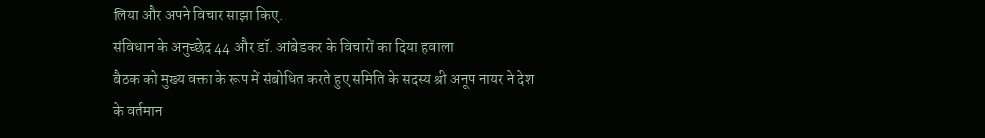लिया और अपने विचार साझा किए.
संविधान के अनुच्छेद 44 और डॉ. आंबेडकर के विचारों का दिया हवाला
बैठक को मुख्य वक्ता के रूप में संबोधित करते हुए समिति के सदस्य श्री अनूप नायर ने देश के वर्तमान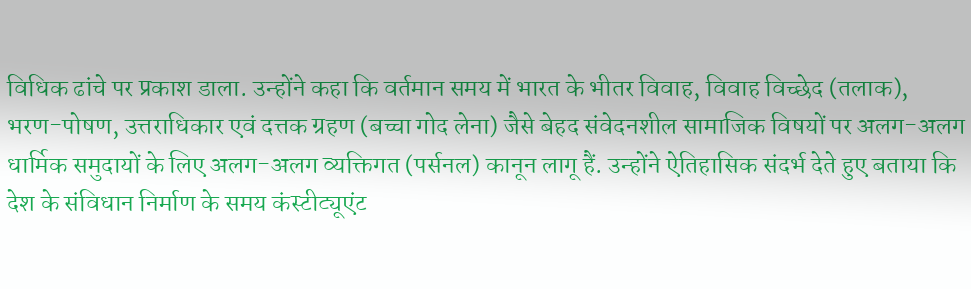विधिक ढांचे पर प्रकाश डाला. उन्होंने कहा कि वर्तमान समय में भारत के भीतर विवाह, विवाह विच्छेद (तलाक), भरण-पोषण, उत्तराधिकार एवं दत्तक ग्रहण (बच्चा गोद लेना) जैसे बेहद संवेदनशील सामाजिक विषयों पर अलग-अलग धार्मिक समुदायों के लिए अलग-अलग व्यक्तिगत (पर्सनल) कानून लागू हैं. उन्होंने ऐतिहासिक संदर्भ देते हुए बताया कि देश के संविधान निर्माण के समय कंस्टीट्यूएंट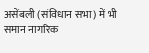असेंबली (संविधान सभा) में भी समान नागरिक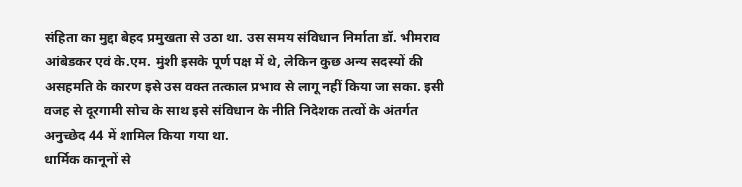संहिता का मुद्दा बेहद प्रमुखता से उठा था. उस समय संविधान निर्माता डॉ. भीमराव आंबेडकर एवं के.एम. मुंशी इसके पूर्ण पक्ष में थे, लेकिन कुछ अन्य सदस्यों की असहमति के कारण इसे उस वक्त तत्काल प्रभाव से लागू नहीं किया जा सका. इसी वजह से दूरगामी सोच के साथ इसे संविधान के नीति निदेशक तत्वों के अंतर्गत अनुच्छेद 44 में शामिल किया गया था.
धार्मिक कानूनों से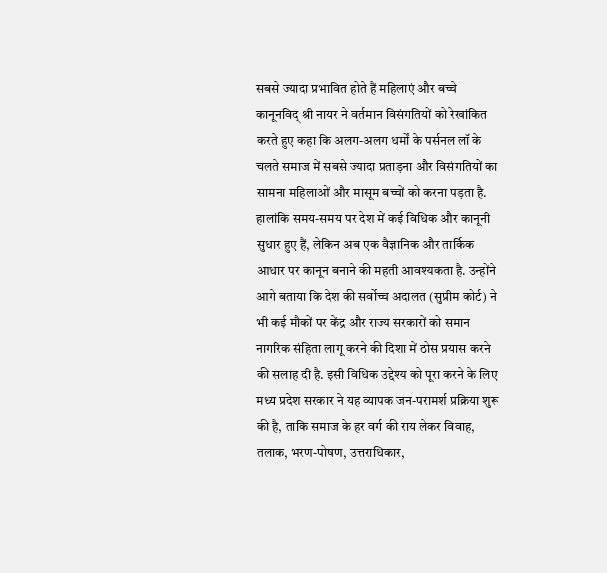सबसे ज्यादा प्रभावित होते हैं महिलाएं और बच्चे
कानूनविद् श्री नायर ने वर्तमान विसंगतियों को रेखांकित करते हुए कहा कि अलग-अलग धर्मों के पर्सनल लॉ के चलते समाज में सबसे ज्यादा प्रताड़ना और विसंगतियों का सामना महिलाओं और मासूम बच्चों को करना पड़ता है. हालांकि समय-समय पर देश में कई विधिक और कानूनी सुधार हुए हैं, लेकिन अब एक वैज्ञानिक और तार्किक आधार पर कानून बनाने की महती आवश्यकता है. उन्होंने आगे बताया कि देश की सर्वोच्च अदालत (सुप्रीम कोर्ट) ने भी कई मौकों पर केंद्र और राज्य सरकारों को समान नागरिक संहिता लागू करने की दिशा में ठोस प्रयास करने की सलाह दी है. इसी विधिक उद्देश्य को पूरा करने के लिए मध्य प्रदेश सरकार ने यह व्यापक जन-परामर्श प्रक्रिया शुरू की है, ताकि समाज के हर वर्ग की राय लेकर विवाह, तलाक, भरण-पोषण, उत्तराधिकार,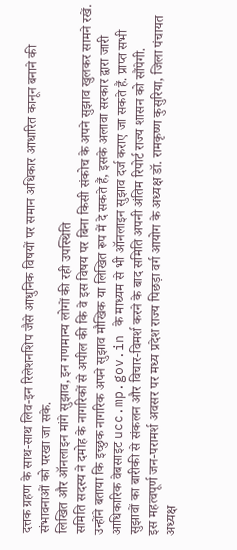दत्तक ग्रहण के साथ-साथ लिव-इन रिलेशनशिप जैसे आधुनिक विषयों पर समान अधिकार आधारित कानून बनाने की संभावनाओं को परखा जा सके.
लिखित और ऑनलाइन मांगे सुझाव, इन गणमान्य लोगों की रही उपस्थिति
समिति सदस्य ने दमोह के नागरिकों से अपील की कि वे इस विषय पर बिना किसी संकोच के अपने सुझाव खुलकर सामने रखें. उन्होंने बताया कि इच्छुक नागरिक अपने सुझाव मौखिक या लिखित रूप में दे सकते हैं, इसके अलावा सरकार द्वारा जारी आधिकारिक वेबसाइट ucc.mp.gov.in के माध्यम से भी ऑनलाइन सुझाव दर्ज कराए जा सकते हैं. प्राप्त सभी सुझावों का बारीकी से संकलन और विचार-विमर्श करने के बाद समिति अपनी अंतिम रिपोर्ट राज्य शासन को सौंपेगी.
इस महत्वपूर्ण जन-परामर्श अवसर पर मध्य प्रदेश राज्य पिछड़ा वर्ग आयोग के अध्यक्ष डॉ. रामकृष्ण कुसुरिया, जिला पंचायत अध्यक्ष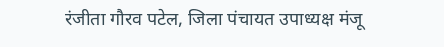रंजीता गौरव पटेल, जिला पंचायत उपाध्यक्ष मंजू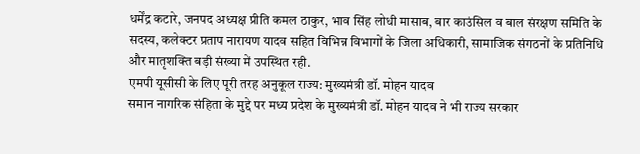धर्मेंद्र कटारे, जनपद अध्यक्ष प्रीति कमल ठाकुर, भाव सिंह लोधी मासाब, बार काउंसिल व बाल संरक्षण समिति के सदस्य, कलेक्टर प्रताप नारायण यादव सहित विभिन्न विभागों के जिला अधिकारी, सामाजिक संगठनों के प्रतिनिधि और मातृशक्ति बड़ी संख्या में उपस्थित रही.
एमपी यूसीसी के लिए पूरी तरह अनुकूल राज्य: मुख्यमंत्री डॉ. मोहन यादव
समान नागरिक संहिता के मुद्दे पर मध्य प्रदेश के मुख्यमंत्री डॉ. मोहन यादव ने भी राज्य सरकार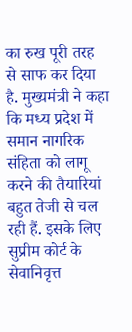का रुख पूरी तरह से साफ कर दिया है. मुख्यमंत्री ने कहा कि मध्य प्रदेश में समान नागरिक संहिता को लागू करने की तैयारियां बहुत तेजी से चल रही हैं. इसके लिए सुप्रीम कोर्ट के सेवानिवृत्त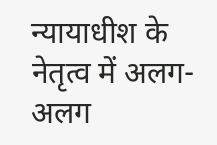न्यायाधीश के नेतृत्व में अलग-अलग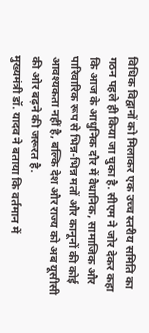विधिक विद्वानों को मिलाकर एक उच्च स्तरीय समिति का गठन पहले ही किया जा चुका है. सीएम ने जोर देकर कहा कि आज के आधुनिक दौर में वैधानिक, सामाजिक और पारिवारिक रूप से भिन्न-भिन्न मतों और कानूनों की कोई आवश्यकता नहीं है, बल्कि देश और राज्य को अब यूसीसी की ओर बढ़ने की जरूरत है.
मुख्यमंत्री डॉ. यादव ने बताया कि वर्तमान में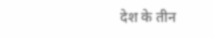देश के तीन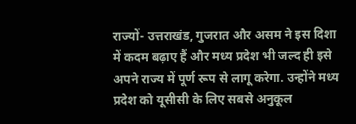राज्यों- उत्तराखंड, गुजरात और असम ने इस दिशा में कदम बढ़ाए हैं और मध्य प्रदेश भी जल्द ही इसे अपने राज्य में पूर्ण रूप से लागू करेगा. उन्होंने मध्य प्रदेश को यूसीसी के लिए सबसे अनुकूल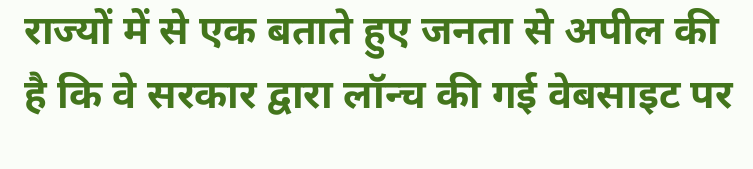राज्यों में से एक बताते हुए जनता से अपील की है कि वे सरकार द्वारा लॉन्च की गई वेबसाइट पर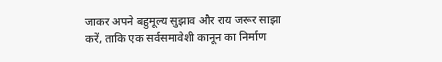जाकर अपने बहुमूल्य सुझाव और राय जरूर साझा करें, ताकि एक सर्वसमावेशी कानून का निर्माण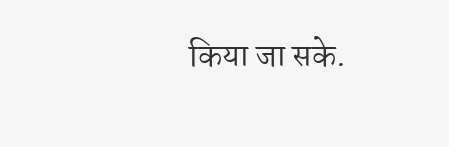किया जा सके.